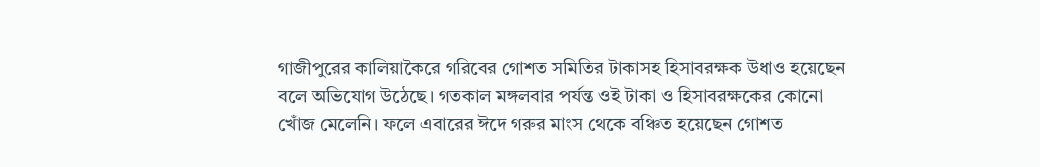গাজীপুরের কালিয়াকৈরে গরিবের গোশত সমিতির টাকাসহ হিসাবরক্ষক উধাও হয়েছেন বলে অভিযোগ উঠেছে। গতকাল মঙ্গলবার পর্যন্ত ওই টাকা ও হিসাবরক্ষকের কোনো খোঁজ মেলেনি। ফলে এবারের ঈদে গরুর মাংস থেকে বঞ্চিত হয়েছেন গোশত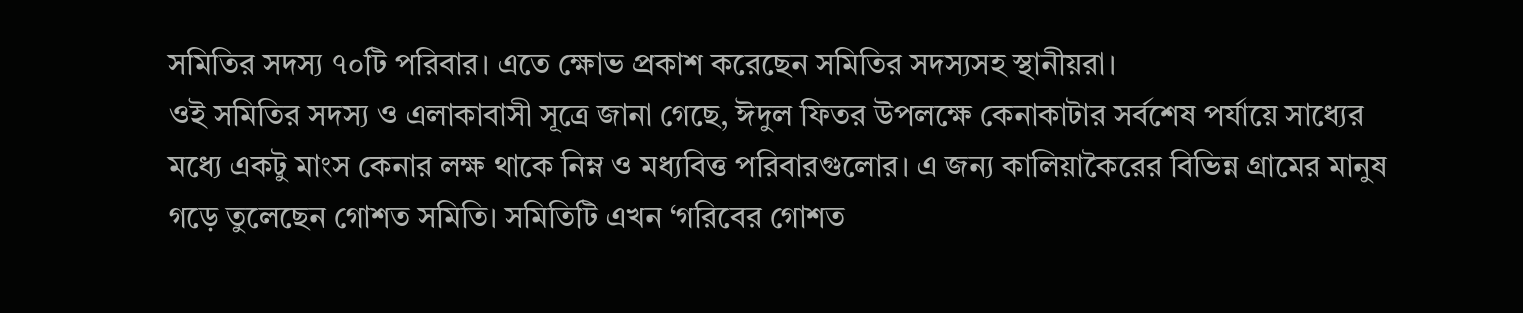সমিতির সদস্য ৭০টি পরিবার। এতে ক্ষোভ প্রকাশ করেছেন সমিতির সদস্যসহ স্থানীয়রা।
ওই সমিতির সদস্য ও এলাকাবাসী সূত্রে জানা গেছে, ঈদুল ফিতর উপলক্ষে কেনাকাটার সর্বশেষ পর্যায়ে সাধ্যের মধ্যে একটু মাংস কেনার লক্ষ থাকে নিম্ন ও মধ্যবিত্ত পরিবারগুলোর। এ জন্য কালিয়াকৈরের বিভিন্ন গ্রামের মানুষ গড়ে তুলেছেন গোশত সমিতি। সমিতিটি এখন ‘গরিবের গোশত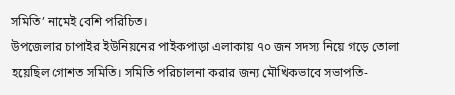সমিতি’ নামেই বেশি পরিচিত।
উপজেলার চাপাইর ইউনিয়নের পাইকপাড়া এলাকায় ৭০ জন সদস্য নিয়ে গড়ে তোলা হয়েছিল গোশত সমিতি। সমিতি পরিচালনা করার জন্য মৌখিকভাবে সভাপতি-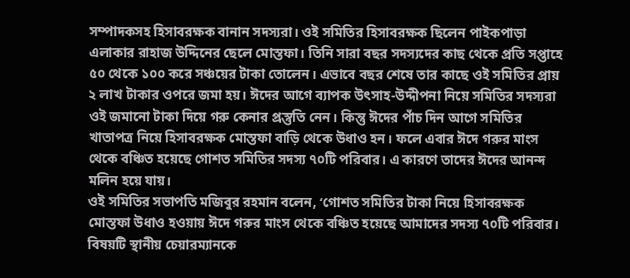সম্পাদকসহ হিসাবরক্ষক বানান সদস্যরা। ওই সমিতির হিসাবরক্ষক ছিলেন পাইকপাড়া এলাকার রাহাজ উদ্দিনের ছেলে মোস্তফা। তিনি সারা বছর সদস্যদের কাছ থেকে প্রতি সপ্তাহে ৫০ থেকে ১০০ করে সঞ্চয়ের টাকা তোলেন। এভাবে বছর শেষে তার কাছে ওই সমিতির প্রায় ২ লাখ টাকার ওপরে জমা হয়। ঈদের আগে ব্যাপক উৎসাহ-উদ্দীপনা নিয়ে সমিতির সদস্যরা ওই জমানো টাকা দিয়ে গরু কেনার প্রস্তুতি নেন। কিন্তু ঈদের পাঁচ দিন আগে সমিতির খাতাপত্র নিয়ে হিসাবরক্ষক মোস্তফা বাড়ি থেকে উধাও হন। ফলে এবার ঈদে গরুর মাংস থেকে বঞ্চিত হয়েছে গোশত সমিতির সদস্য ৭০টি পরিবার। এ কারণে তাদের ঈদের আনন্দ মলিন হয়ে যায়।
ওই সমিতির সভাপতি মজিবুর রহমান বলেন, ‘গোশত সমিতির টাকা নিয়ে হিসাবরক্ষক মোস্তফা উধাও হওয়ায় ঈদে গরুর মাংস থেকে বঞ্চিত হয়েছে আমাদের সদস্য ৭০টি পরিবার। বিষয়টি স্থানীয় চেয়ারম্যানকে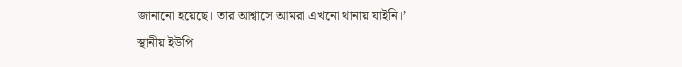জানানো হয়েছে। তার আশ্বাসে আমরা এখনো থানায় যাইনি।’
স্থানীয় ইউপি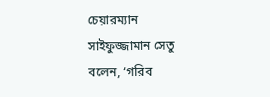চেয়ারম্যান সাইফুজ্জামান সেতু বলেন, ‘গরিব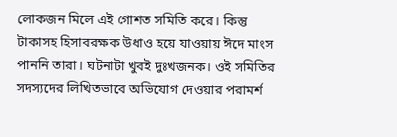লোকজন মিলে এই গোশত সমিতি করে। কিন্তু টাকাসহ হিসাবরক্ষক উধাও হয়ে যাওয়ায় ঈদে মাংস পাননি তারা। ঘটনাটা খুবই দুঃখজনক। ওই সমিতির সদস্যদের লিখিতভাবে অভিযোগ দেওয়ার পরামর্শ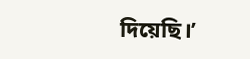দিয়েছি।’